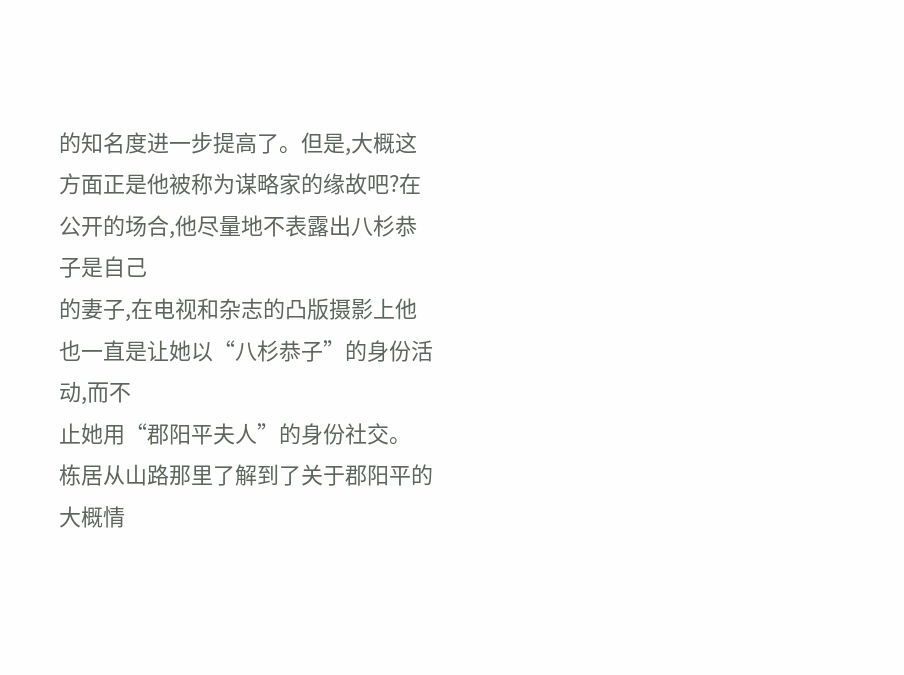的知名度进一步提高了。但是,大概这
方面正是他被称为谋略家的缘故吧?在公开的场合,他尽量地不表露出八杉恭子是自己
的妻子,在电视和杂志的凸版摄影上他也一直是让她以“八杉恭子”的身份活动,而不
止她用“郡阳平夫人”的身份社交。
栋居从山路那里了解到了关于郡阳平的大概情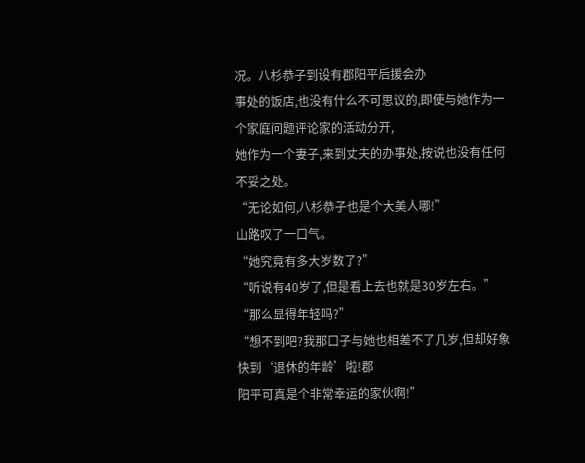况。八杉恭子到设有郡阳平后援会办
事处的饭店,也没有什么不可思议的,即使与她作为一个家庭问题评论家的活动分开,
她作为一个妻子,来到丈夫的办事处,按说也没有任何不妥之处。
“无论如何,八杉恭子也是个大美人哪!”
山路叹了一口气。
“她究竟有多大岁数了?”
“听说有40岁了,但是看上去也就是30岁左右。”
“那么显得年轻吗?”
“想不到吧?我那口子与她也相差不了几岁,但却好象快到‘退休的年龄’啦!郡
阳平可真是个非常幸运的家伙啊!”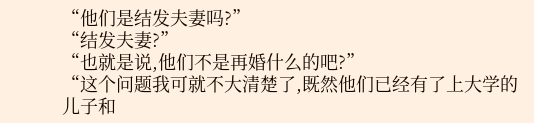“他们是结发夫妻吗?”
“结发夫妻?”
“也就是说,他们不是再婚什么的吧?”
“这个问题我可就不大清楚了,既然他们已经有了上大学的儿子和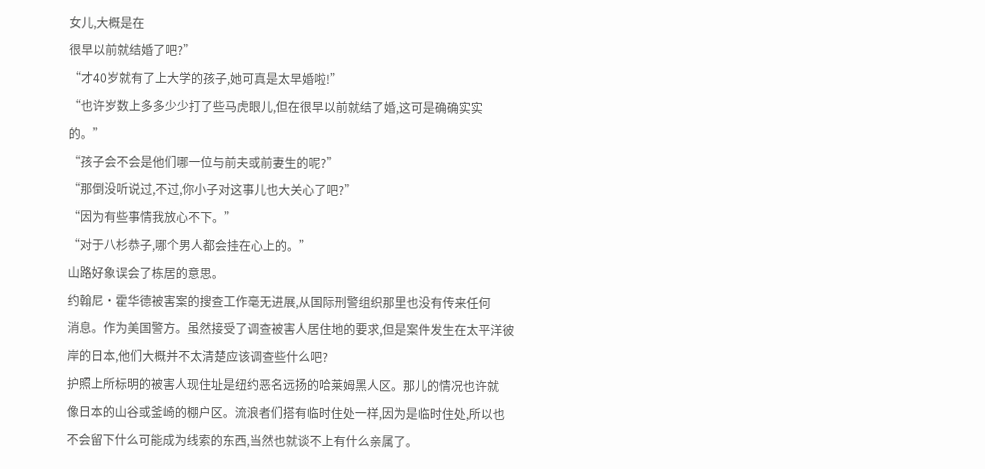女儿,大概是在
很早以前就结婚了吧?”
“才40岁就有了上大学的孩子,她可真是太早婚啦!”
“也许岁数上多多少少打了些马虎眼儿,但在很早以前就结了婚,这可是确确实实
的。”
“孩子会不会是他们哪一位与前夫或前妻生的呢?”
“那倒没听说过,不过,你小子对这事儿也大关心了吧?”
“因为有些事情我放心不下。”
“对于八杉恭子,哪个男人都会挂在心上的。”
山路好象误会了栋居的意思。
约翰尼·霍华德被害案的搜查工作毫无进展,从国际刑警组织那里也没有传来任何
消息。作为美国警方。虽然接受了调查被害人居住地的要求,但是案件发生在太平洋彼
岸的日本,他们大概并不太清楚应该调查些什么吧?
护照上所标明的被害人现住址是纽约恶名远扬的哈莱姆黑人区。那儿的情况也许就
像日本的山谷或釜崎的棚户区。流浪者们搭有临时住处一样,因为是临时住处,所以也
不会留下什么可能成为线索的东西,当然也就谈不上有什么亲属了。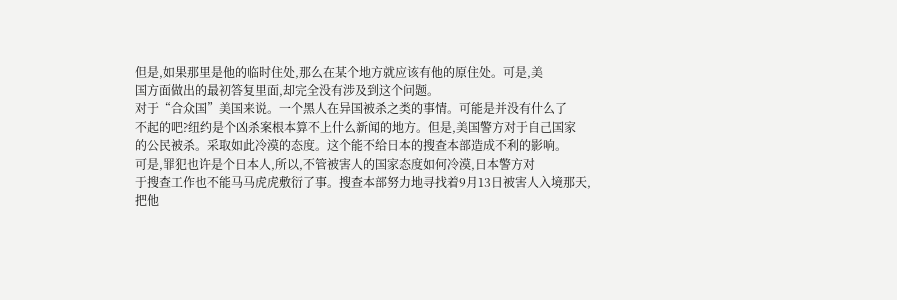但是,如果那里是他的临时住处,那么在某个地方就应该有他的原住处。可是,美
国方面做出的最初答复里面,却完全没有涉及到这个问题。
对于“合众国”美国来说。一个黑人在异国被杀之类的事情。可能是并没有什么了
不起的吧?纽约是个凶杀案根本算不上什么新闻的地方。但是,美国警方对于自己国家
的公民被杀。采取如此冷漠的态度。这个能不给日本的搜查本部造成不利的影响。
可是,罪犯也许是个日本人,所以,不管被害人的国家态度如何冷漠,日本警方对
于搜查工作也不能马马虎虎敷衍了事。搜查本部努力地寻找着9月13日被害人入境那天,
把他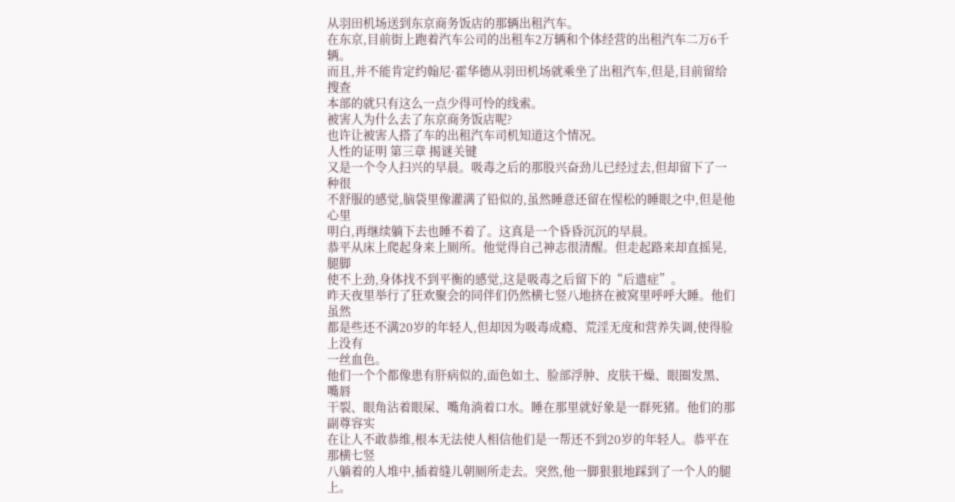从羽田机场送到东京商务饭店的那辆出租汽车。
在东京,目前街上跑着汽车公司的出租车2万辆和个体经营的出租汽车二万6千辆。
而且,并不能肯定约翰尼·霍华德从羽田机场就乘坐了出租汽车,但是,目前留给搜查
本部的就只有这么一点少得可怜的线索。
被害人为什么去了东京商务饭店呢?
也许让被害人搭了车的出租汽车司机知道这个情况。
人性的证明 第三章 揭谜关键
又是一个令人扫兴的早晨。吸毒之后的那股兴奋劲儿已经过去,但却留下了一种很
不舒服的感觉,脑袋里像灌满了铅似的,虽然睡意还留在惺松的睡眼之中,但是他心里
明白,再继续躺下去也睡不着了。这真是一个昏昏沉沉的早晨。
恭平从床上爬起身来上厕所。他觉得自己神志很清醒。但走起路来却直摇晃,腿脚
使不上劲,身体找不到平衡的感觉,这是吸毒之后留下的“后遗症”。
昨天夜里举行了狂欢聚会的同伴们仍然横七竖八地挤在被窝里呼呼大睡。他们虽然
都是些还不满20岁的年轻人,但却因为吸毒成瘾、荒淫无度和营养失调,使得脸上没有
一丝血色。
他们一个个都像患有肝病似的,面色如土、脸部浮肿、皮肤干燥、眼圈发黑、嘴唇
干裂、眼角沾着眼屎、嘴角淌着口水。睡在那里就好象是一群死猪。他们的那副尊容实
在让人不敢恭维,根本无法使人相信他们是一帮还不到20岁的年轻人。恭平在那横七竖
八躺着的人堆中,插着缝儿朝厕所走去。突然,他一脚狠狠地踩到了一个人的腿上。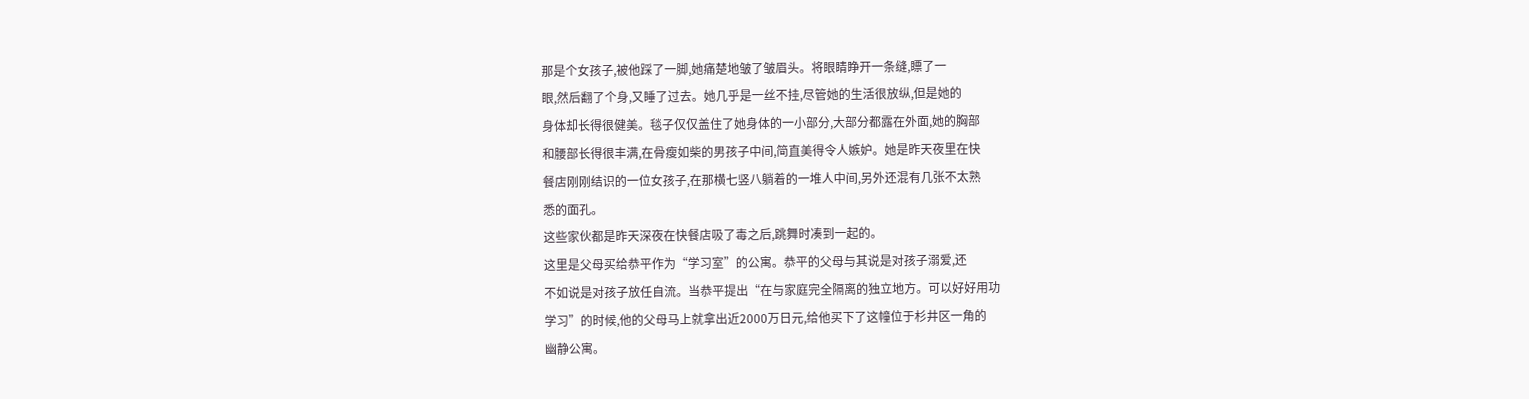那是个女孩子,被他踩了一脚,她痛楚地皱了皱眉头。将眼睛睁开一条缝,瞟了一
眼,然后翻了个身,又睡了过去。她几乎是一丝不挂,尽管她的生活很放纵,但是她的
身体却长得很健美。毯子仅仅盖住了她身体的一小部分,大部分都露在外面,她的胸部
和腰部长得很丰满,在骨瘦如柴的男孩子中间,简直美得令人嫉妒。她是昨天夜里在快
餐店刚刚结识的一位女孩子,在那横七竖八躺着的一堆人中间,另外还混有几张不太熟
悉的面孔。
这些家伙都是昨天深夜在快餐店吸了毒之后,跳舞时凑到一起的。
这里是父母买给恭平作为“学习室”的公寓。恭平的父母与其说是对孩子溺爱,还
不如说是对孩子放任自流。当恭平提出“在与家庭完全隔离的独立地方。可以好好用功
学习”的时候,他的父母马上就拿出近2000万日元,给他买下了这幢位于杉井区一角的
幽静公寓。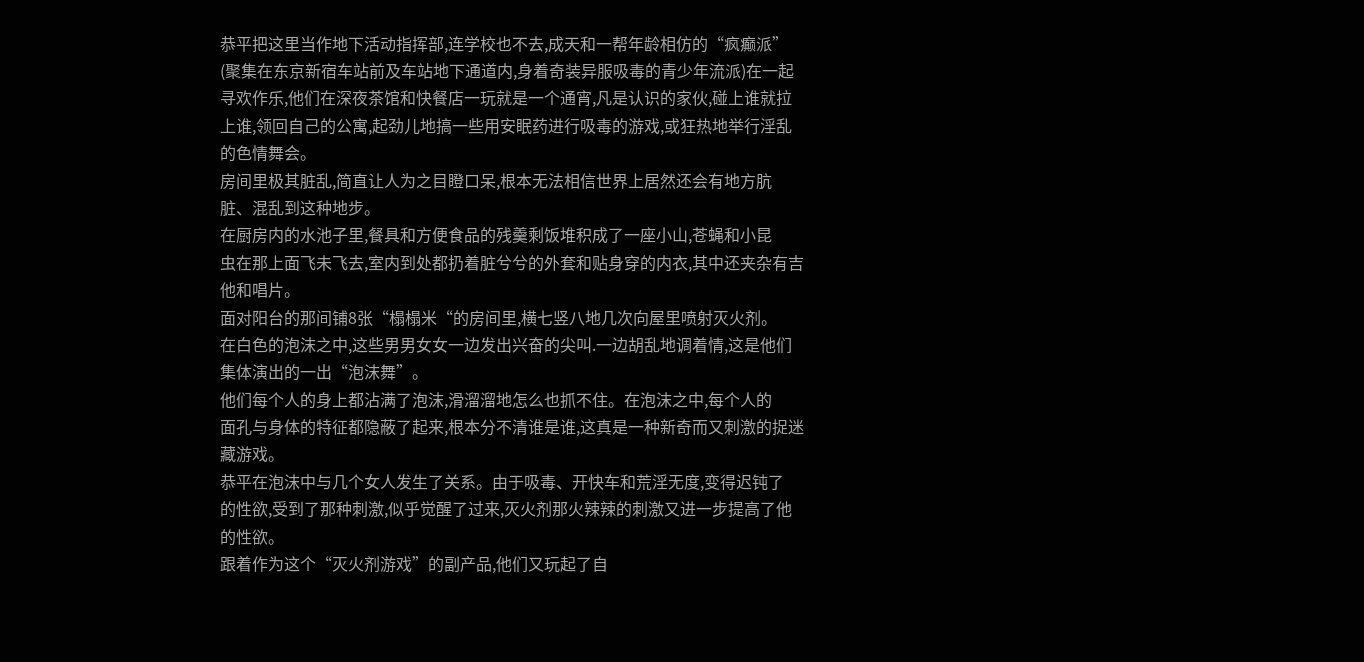恭平把这里当作地下活动指挥部,连学校也不去,成天和一帮年龄相仿的“疯癫派”
(聚集在东京新宿车站前及车站地下通道内,身着奇装异服吸毒的青少年流派)在一起
寻欢作乐,他们在深夜茶馆和快餐店一玩就是一个通宵,凡是认识的家伙,碰上谁就拉
上谁,领回自己的公寓,起劲儿地搞一些用安眠药进行吸毒的游戏,或狂热地举行淫乱
的色情舞会。
房间里极其脏乱,简直让人为之目瞪口呆,根本无法相信世界上居然还会有地方肮
脏、混乱到这种地步。
在厨房内的水池子里,餐具和方便食品的残羹剩饭堆积成了一座小山,苍蝇和小昆
虫在那上面飞未飞去,室内到处都扔着脏兮兮的外套和贴身穿的内衣,其中还夹杂有吉
他和唱片。
面对阳台的那间铺8张“榻榻米“的房间里,横七竖八地几次向屋里喷射灭火剂。
在白色的泡沫之中,这些男男女女一边发出兴奋的尖叫.一边胡乱地调着情,这是他们
集体演出的一出“泡沫舞”。
他们每个人的身上都沾满了泡沫,滑溜溜地怎么也抓不住。在泡沫之中,每个人的
面孔与身体的特征都隐蔽了起来,根本分不清谁是谁,这真是一种新奇而又刺激的捉迷
藏游戏。
恭平在泡沫中与几个女人发生了关系。由于吸毒、开快车和荒淫无度,变得迟钝了
的性欲,受到了那种刺激,似乎觉醒了过来,灭火剂那火辣辣的刺激又进一步提高了他
的性欲。
跟着作为这个“灭火剂游戏”的副产品,他们又玩起了自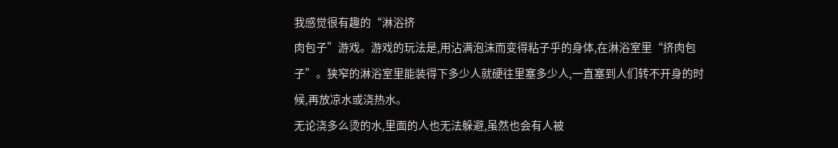我感觉很有趣的“淋浴挤
肉包子”游戏。游戏的玩法是,用沾满泡沫而变得粘子乎的身体,在淋浴室里“挤肉包
子”。狭窄的淋浴室里能装得下多少人就硬往里塞多少人,一直塞到人们转不开身的时
候,再放凉水或浇热水。
无论浇多么烫的水,里面的人也无法躲避,虽然也会有人被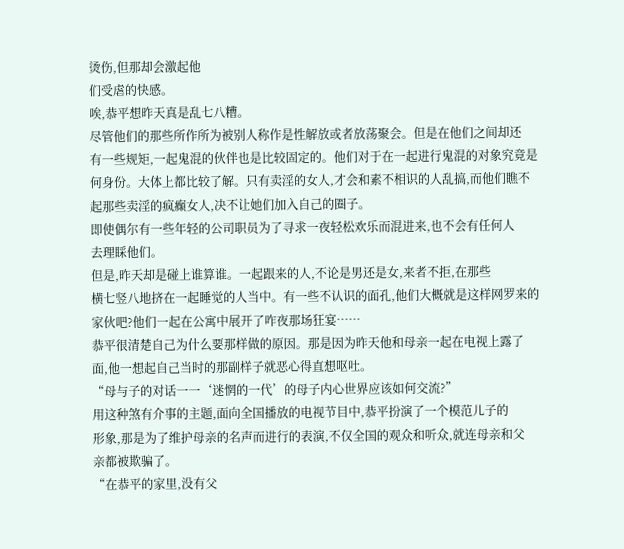烫伤,但那却会激起他
们受虐的快感。
唉,恭平想昨天真是乱七八糟。
尽管他们的那些所作所为被别人称作是性解放或者放荡聚会。但是在他们之间却还
有一些规矩,一起鬼混的伙伴也是比较固定的。他们对于在一起进行鬼混的对象究竟是
何身份。大体上都比较了解。只有卖淫的女人,才会和素不相识的人乱搞,而他们瞧不
起那些卖淫的疯癫女人,决不让她们加入自己的圈子。
即使偶尔有一些年轻的公司职员为了寻求一夜轻松欢乐而混进来,也不会有任何人
去理睬他们。
但是,昨天却是碰上谁算谁。一起跟来的人,不论是男还是女,来者不拒,在那些
横七竖八地挤在一起睡觉的人当中。有一些不认识的面孔,他们大概就是这样网罗来的
家伙吧?他们一起在公寓中展开了咋夜那场狂宴……
恭平很清楚自己为什么要那样做的原因。那是因为昨天他和母亲一起在电视上露了
面,他一想起自己当时的那副样子就恶心得直想呕吐。
“母与子的对话一一‘迷惘的一代’的母子内心世界应该如何交流?”
用这种煞有介事的主题,面向全国播放的电视节目中,恭平扮演了一个模范儿子的
形象,那是为了维护母亲的名声而进行的表演,不仅全国的观众和听众,就连母亲和父
亲都被欺骗了。
“在恭平的家里,没有父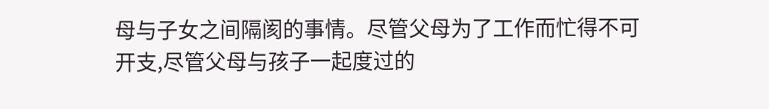母与子女之间隔阂的事情。尽管父母为了工作而忙得不可
开支,尽管父母与孩子一起度过的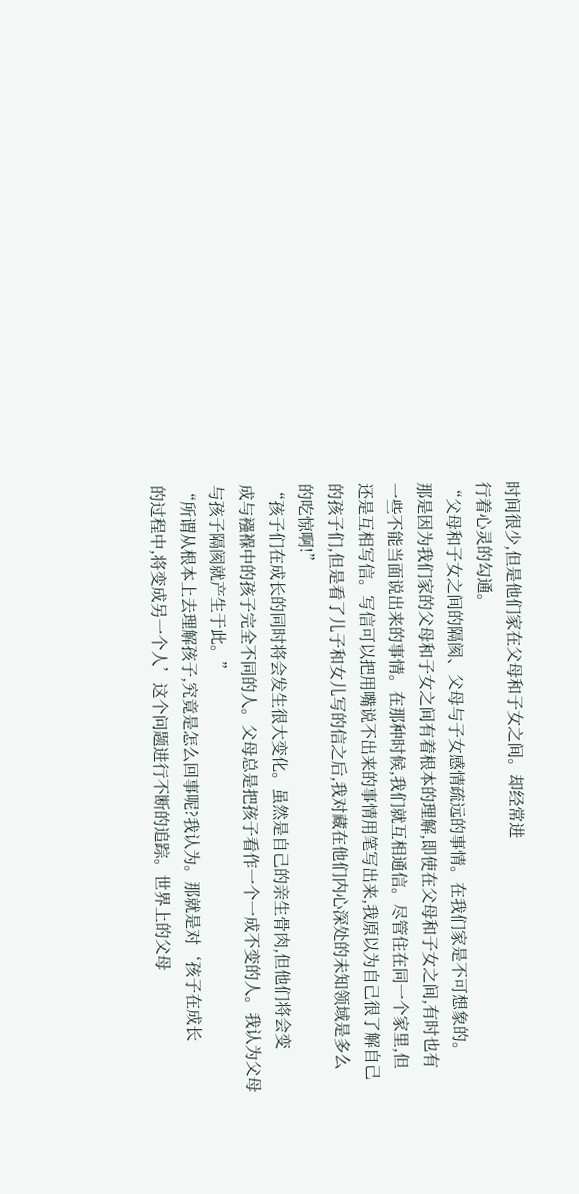时间很少,但是他们家在父母和子女之间。却经常进
行着心灵的勾通。
“父母和子女之间的隔阂、父母与子女感情疏远的事情。在我们家是不可想象的。
那是因为我们家的父母和子女之间有着根本的理解,即使在父母和子女之间,有时也有
一些不能当面说出来的事情。在那种时候,我们就互相通信。尽管住在同一个家里,但
还是互相写信。写信可以把用嘴说不出来的事情用笔写出来,我原以为自己很了解自己
的孩子们,但是看了儿子和女儿写的信之后,我对藏在他们内心深处的未知领域是多么
的吃惊啊!”
“孩子们在成长的同时将会发生很大变化。虽然是自己的亲生骨肉,但他们将会变
成与襁褓中的孩子完全不同的人。父母总是把孩子看作一个一成不变的人。我认为父母
与孩子隔阂就产生于此。”
“所谓从根本上去理解孩子,究竟是怎么回事呢?我认为。那就是对‘孩子在成长
的过程中,将变成另一个人’这个问题进行不断的追踪。世界上的父母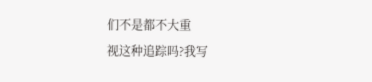们不是都不大重
视这种追踪吗?我写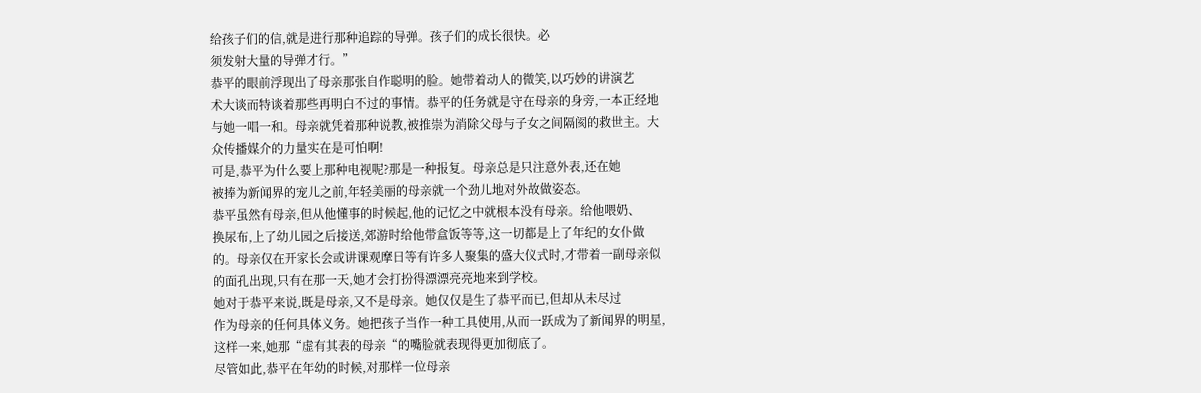给孩子们的信,就是进行那种追踪的导弹。孩子们的成长很快。必
须发射大量的导弹才行。”
恭平的眼前浮现出了母亲那张自作聪明的脸。她带着动人的微笑,以巧妙的讲演艺
术大谈而特谈着那些再明白不过的事情。恭平的任务就是守在母亲的身旁,一本正经地
与她一唱一和。母亲就凭着那种说教,被推崇为消除父母与子女之间隔阂的救世主。大
众传播媒介的力量实在是可怕啊!
可是,恭平为什么要上那种电视呢?那是一种报复。母亲总是只注意外表,还在她
被捧为新闻界的宠儿之前,年轻美丽的母亲就一个劲儿地对外故做姿态。
恭平虽然有母亲,但从他懂事的时候起,他的记忆之中就根本没有母亲。给他喂奶、
换尿布,上了幼儿园之后接送,郊游时给他带盒饭等等,这一切都是上了年纪的女仆做
的。母亲仅在开家长会或讲课观摩日等有许多人聚集的盛大仪式时,才带着一副母亲似
的面孔出现,只有在那一天,她才会打扮得漂漂亮亮地来到学校。
她对于恭平来说,既是母亲,又不是母亲。她仅仅是生了恭平而已,但却从未尽过
作为母亲的任何具体义务。她把孩子当作一种工具使用,从而一跃成为了新闻界的明星,
这样一来,她那“虚有其表的母亲“的嘴脸就表现得更加彻底了。
尽管如此,恭平在年幼的时候,对那样一位母亲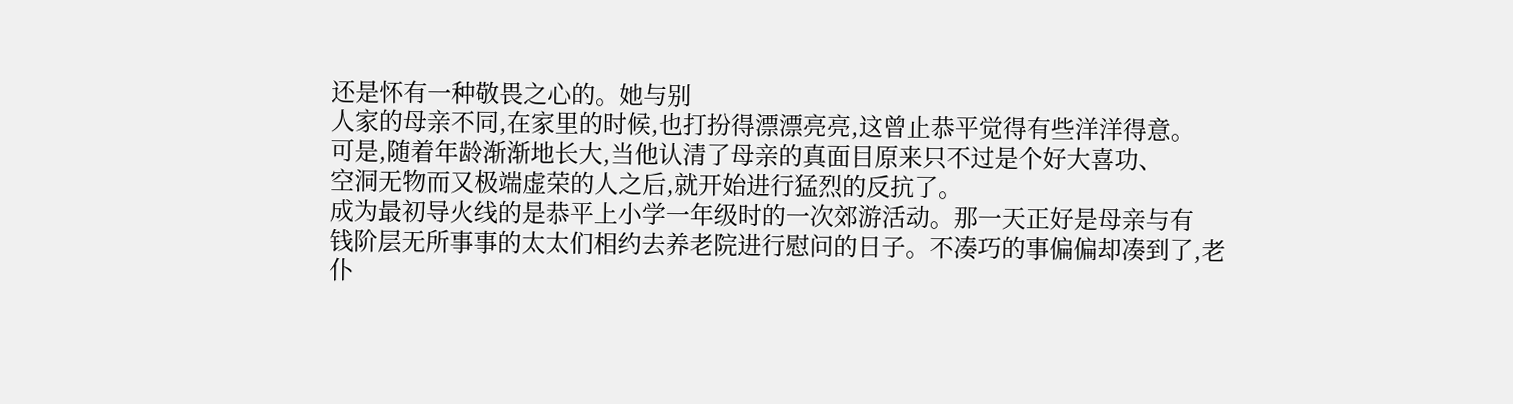还是怀有一种敬畏之心的。她与别
人家的母亲不同,在家里的时候,也打扮得漂漂亮亮,这曾止恭平觉得有些洋洋得意。
可是,随着年龄渐渐地长大,当他认清了母亲的真面目原来只不过是个好大喜功、
空洞无物而又极端虚荣的人之后,就开始进行猛烈的反抗了。
成为最初导火线的是恭平上小学一年级时的一次郊游活动。那一天正好是母亲与有
钱阶层无所事事的太太们相约去养老院进行慰问的日子。不凑巧的事偏偏却凑到了,老
仆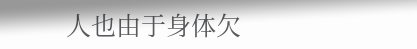人也由于身体欠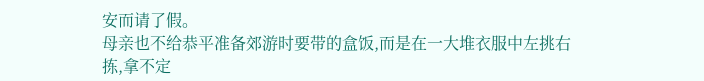安而请了假。
母亲也不给恭平准备郊游时要带的盒饭,而是在一大堆衣服中左挑右拣,拿不定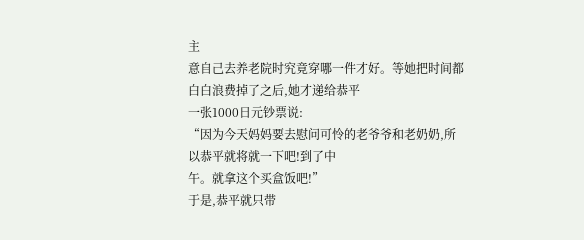主
意自己去养老院时究竟穿哪一件才好。等她把时间都白白浪费掉了之后,她才递给恭平
一张1000日元钞票说:
“因为今天妈妈要去慰问可怜的老爷爷和老奶奶,所以恭平就将就一下吧!到了中
午。就拿这个买盒饭吧!”
于是,恭平就只带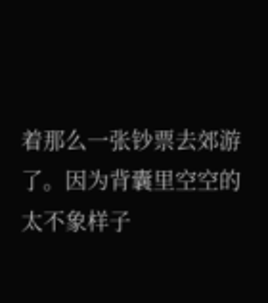着那么一张钞票去郊游了。因为背囊里空空的太不象样子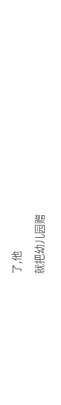了,他
就把幼儿园赠